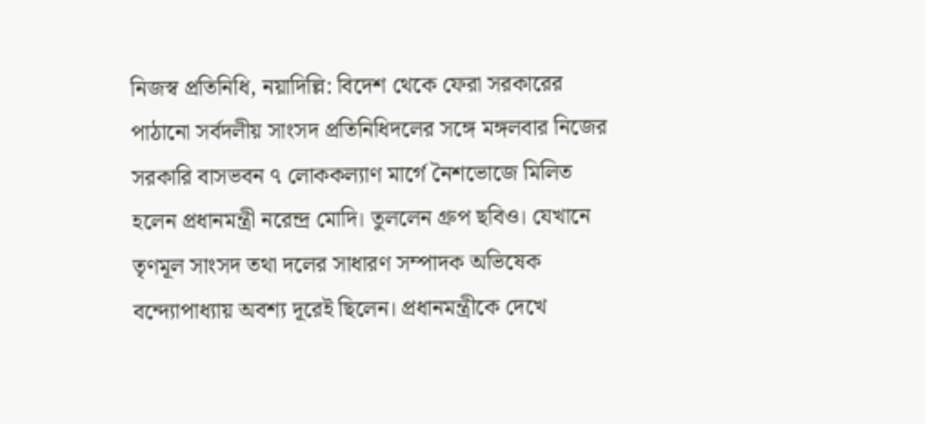নিজস্ব প্রতিনিধি, নয়াদিল্লি: বিদেশ থেকে ফেরা সরকারের পাঠানো সর্বদলীয় সাংসদ প্রতিনিধিদলের সঙ্গে মঙ্গলবার নিজের সরকারি বাসভবন ৭ লোককল্যাণ মার্গে নৈশভোজে মিলিত হলেন প্রধানমন্ত্রী নরেন্দ্র মোদি। তুললেন গ্রুপ ছবিও। যেখানে তৃণমূল সাংসদ তথা দলের সাধারণ সম্পাদক অভিষেক বন্দ্যোপাধ্যায় অবশ্য দূরেই ছিলেন। প্রধানমন্ত্রীকে দেখে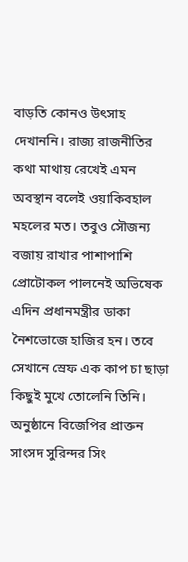বাড়তি কোনও উৎসাহ দেখাননি। রাজ্য রাজনীতির কথা মাথায় রেখেই এমন অবস্থান বলেই ওয়াকিবহাল মহলের মত। তবুও সৌজন্য বজায় রাখার পাশাপাশি প্রোটোকল পালনেই অভিষেক এদিন প্রধানমন্ত্রীর ডাকা নৈশভোজে হাজির হন। তবে সেখানে স্রেফ এক কাপ চা ছাড়া কিছুই মুখে তোলেনি তিনি।
অনুষ্ঠানে বিজেপির প্রাক্তন সাংসদ সুরিন্দর সিং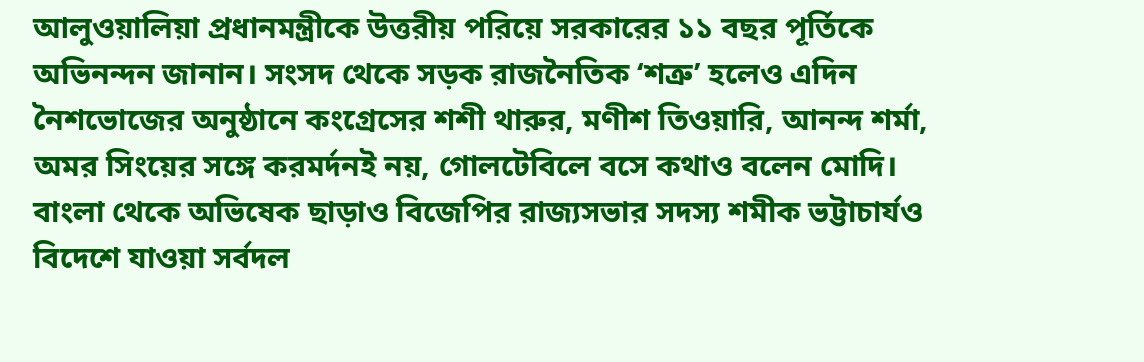আলুওয়ালিয়া প্রধানমন্ত্রীকে উত্তরীয় পরিয়ে সরকারের ১১ বছর পূর্তিকে অভিনন্দন জানান। সংসদ থেকে সড়ক রাজনৈতিক ‘শত্রু’ হলেও এদিন নৈশভোজের অনুষ্ঠানে কংগ্রেসের শশী থারুর, মণীশ তিওয়ারি, আনন্দ শর্মা, অমর সিংয়ের সঙ্গে করমর্দনই নয়, গোলটেবিলে বসে কথাও বলেন মোদি। বাংলা থেকে অভিষেক ছাড়াও বিজেপির রাজ্যসভার সদস্য শমীক ভট্টাচার্যও বিদেশে যাওয়া সর্বদল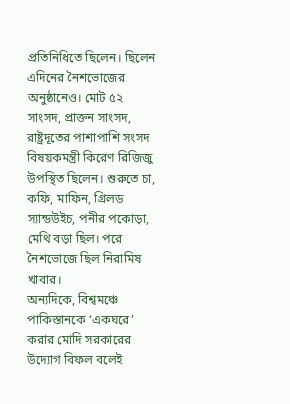প্রতিনিধিতে ছিলেন। ছিলেন এদিনের নৈশভোজের অনুষ্ঠানেও। মোট ৫২ সাংসদ, প্রাক্তন সাংসদ, রাষ্ট্রদূতের পাশাপাশি সংসদ বিষয়কমন্ত্রী কিরেণ রিজিজু উপস্থিত ছিলেন। শুরুতে চা, কফি, মাফিন, গ্রিলড স্যান্ডউইচ, পনীর পকোড়া, মেথি বড়া ছিল। পরে নৈশভোজে ছিল নিরামিষ খাবার।
অন্যদিকে, বিশ্বমঞ্চে পাকিস্তানকে ‘একঘরে’ করার মোদি সরকারের উদ্যোগ বিফল বলেই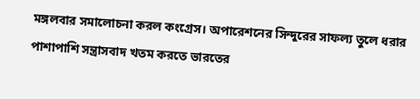মঙ্গলবার সমালোচনা করল কংগ্রেস। অপারেশনের সিন্দুরের সাফল্য তুলে ধরার পাশাপাশি সন্ত্রাসবাদ খতম করতে ভারতের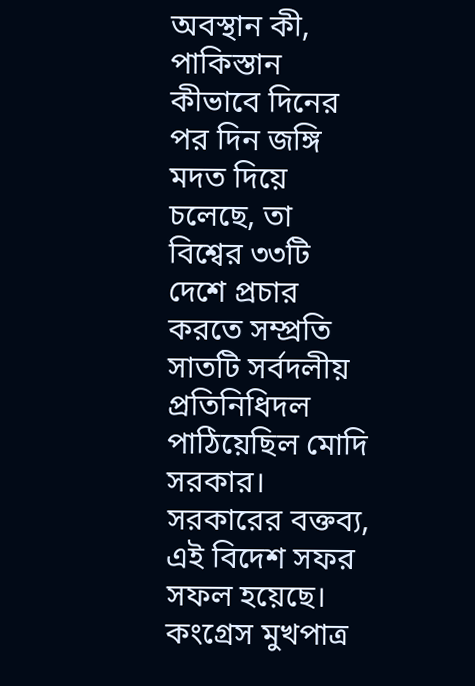অবস্থান কী, পাকিস্তান কীভাবে দিনের পর দিন জঙ্গি মদত দিয়ে চলেছে, তা বিশ্বের ৩৩টি দেশে প্রচার করতে সম্প্রতি সাতটি সর্বদলীয় প্রতিনিধিদল পাঠিয়েছিল মোদি সরকার। সরকারের বক্তব্য, এই বিদেশ সফর সফল হয়েছে।
কংগ্রেস মুখপাত্র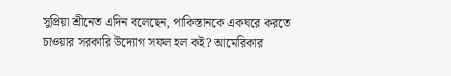সুপ্রিয়া শ্রীনেত এদিন বলেছেন, পাকিস্তানকে একঘরে করতে চাওয়ার সরকারি উদ্যোগ সফল হল কই? আমেরিকার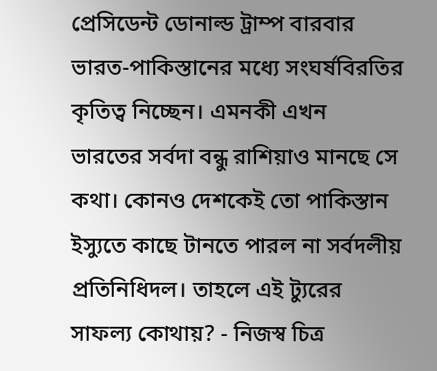প্রেসিডেন্ট ডোনাল্ড ট্রাম্প বারবার ভারত-পাকিস্তানের মধ্যে সংঘর্ষবিরতির কৃতিত্ব নিচ্ছেন। এমনকী এখন ভারতের সর্বদা বন্ধু রাশিয়াও মানছে সে কথা। কোনও দেশকেই তো পাকিস্তান ইস্যুতে কাছে টানতে পারল না সর্বদলীয় প্রতিনিধিদল। তাহলে এই ট্যুরের সাফল্য কোথায়? - নিজস্ব চিত্র